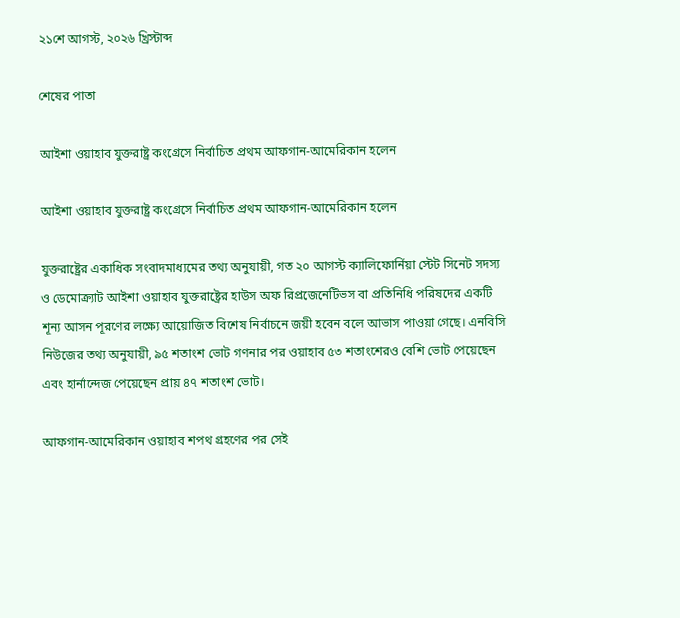২১শে আগস্ট, ২০২৬ খ্রিস্টাব্দ

শেষের পাতা

আইশা ওয়াহাব যুক্তরাষ্ট্র কংগ্রেসে নির্বাচিত প্রথম আফগান-আমেরিকান হলেন

আইশা ওয়াহাব যুক্তরাষ্ট্র কংগ্রেসে নির্বাচিত প্রথম আফগান-আমেরিকান হলেন

যুক্তরাষ্ট্রের একাধিক সংবাদমাধ্যমের তথ্য অনুযায়ী, গত ২০ আগস্ট ক্যালিফোর্নিয়া স্টেট সিনেট সদস্য ও ডেমোক্র্যাট আইশা ওয়াহাব যুক্তরাষ্ট্রের হাউস অফ রিপ্রজেনেটিভস বা প্রতিনিধি পরিষদের একটি শূন্য আসন পূরণের লক্ষ্যে আয়োজিত বিশেষ নির্বাচনে জয়ী হবেন বলে আভাস পাওয়া গেছে। এনবিসি নিউজের তথ্য অনুযায়ী, ৯৫ শতাংশ ভোট গণনার পর ওয়াহাব ৫৩ শতাংশেরও বেশি ভোট পেয়েছেন এবং হার্নান্দেজ পেয়েছেন প্রায় ৪৭ শতাংশ ভোট।

আফগান-আমেরিকান ওয়াহাব শপথ গ্রহণের পর সেই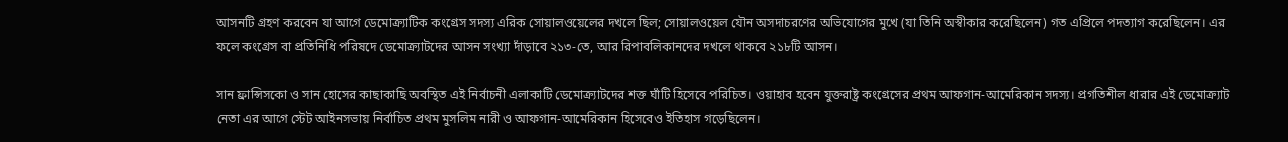আসনটি গ্রহণ করবেন যা আগে ডেমোক্র্যাটিক কংগ্রেস সদস্য এরিক সোয়ালওয়েলের দখলে ছিল; সোয়ালওয়েল যৌন অসদাচরণের অভিযোগের মুখে (যা তিনি অস্বীকার করেছিলেন) গত এপ্রিলে পদত্যাগ করেছিলেন। এর ফলে কংগ্রেস বা প্রতিনিধি পরিষদে ডেমোক্র্যাটদের আসন সংখ্যা দাঁড়াবে ২১৩-তে, আর রিপাবলিকানদের দখলে থাকবে ২১৮টি আসন।

সান ফ্রান্সিসকো ও সান হোসের কাছাকাছি অবস্থিত এই নির্বাচনী এলাকাটি ডেমোক্র্যাটদের শক্ত ঘাঁটি হিসেবে পরিচিত। ওয়াহাব হবেন যুক্তরাষ্ট্র কংগ্রেসের প্রথম আফগান-আমেরিকান সদস্য। প্রগতিশীল ধারার এই ডেমোক্র্যাট নেতা এর আগে স্টেট আইনসভায় নির্বাচিত প্রথম মুসলিম নারী ও আফগান-আমেরিকান হিসেবেও ইতিহাস গড়েছিলেন।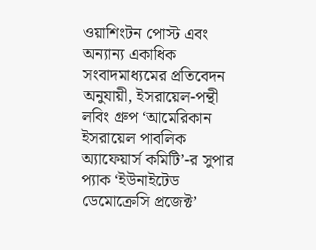ওয়াশিংটন পোস্ট এবং অন্যান্য একাধিক সংবাদমাধ্যমের প্রতিবেদন অনুযায়ী, ইসরায়েল-পন্থী লবিং গ্রুপ ‘আমেরিকান ইসরায়েল পাবলিক অ্যাফেয়ার্স কমিটি’-র সুপার প্যাক ‘ইউনাইটেড ডেমোক্রেসি প্রজেক্ট’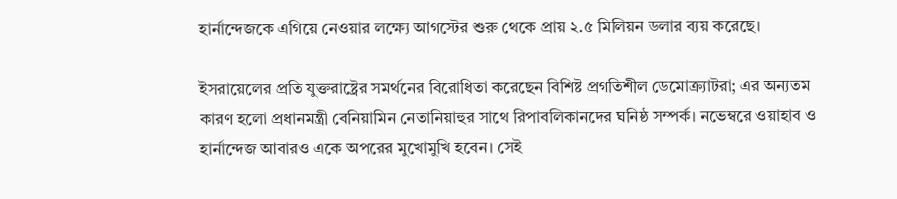হার্নান্দেজকে এগিয়ে নেওয়ার লক্ষ্যে আগস্টের শুরু থেকে প্রায় ২.৫ মিলিয়ন ডলার ব্যয় করেছে।

ইসরায়েলের প্রতি যুক্তরাষ্ট্রের সমর্থনের বিরোধিতা করেছেন বিশিষ্ট প্রগতিশীল ডেমোক্র্যাটরা; এর অন্যতম কারণ হলো প্রধানমন্ত্রী বেনিয়ামিন নেতানিয়াহুর সাথে রিপাবলিকানদের ঘনিষ্ঠ সম্পর্ক। নভেম্বরে ওয়াহাব ও হার্নান্দেজ আবারও একে অপরের মুখোমুখি হবেন। সেই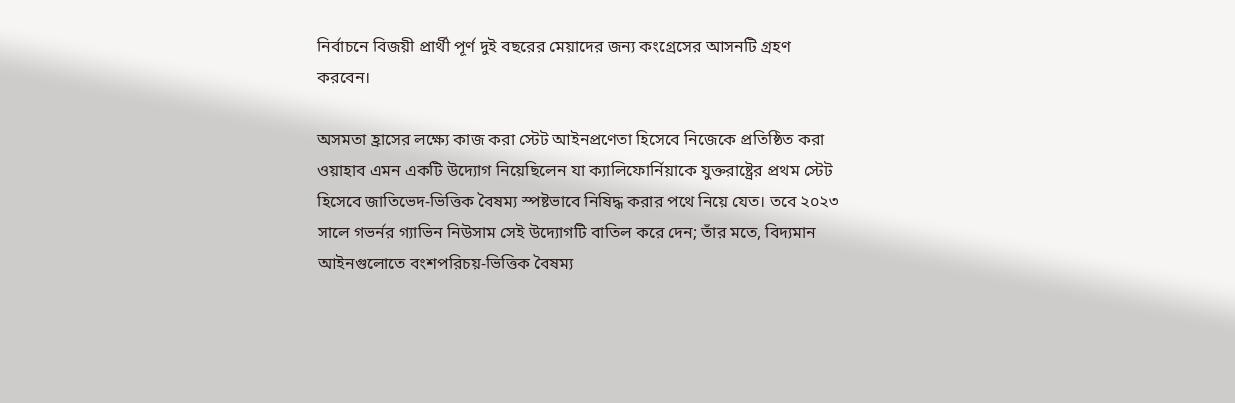নির্বাচনে বিজয়ী প্রার্থী পূর্ণ দুই বছরের মেয়াদের জন্য কংগ্রেসের আসনটি গ্রহণ করবেন।

অসমতা হ্রাসের লক্ষ্যে কাজ করা স্টেট আইনপ্রণেতা হিসেবে নিজেকে প্রতিষ্ঠিত করা ওয়াহাব এমন একটি উদ্যোগ নিয়েছিলেন যা ক্যালিফোর্নিয়াকে যুক্তরাষ্ট্রের প্রথম স্টেট হিসেবে জাতিভেদ-ভিত্তিক বৈষম্য স্পষ্টভাবে নিষিদ্ধ করার পথে নিয়ে যেত। তবে ২০২৩ সালে গভর্নর গ্যাভিন নিউসাম সেই উদ্যোগটি বাতিল করে দেন; তাঁর মতে, বিদ্যমান আইনগুলোতে বংশপরিচয়-ভিত্তিক বৈষম্য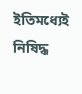ইতিমধ্যেই নিষিদ্ধ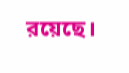রয়েছে।